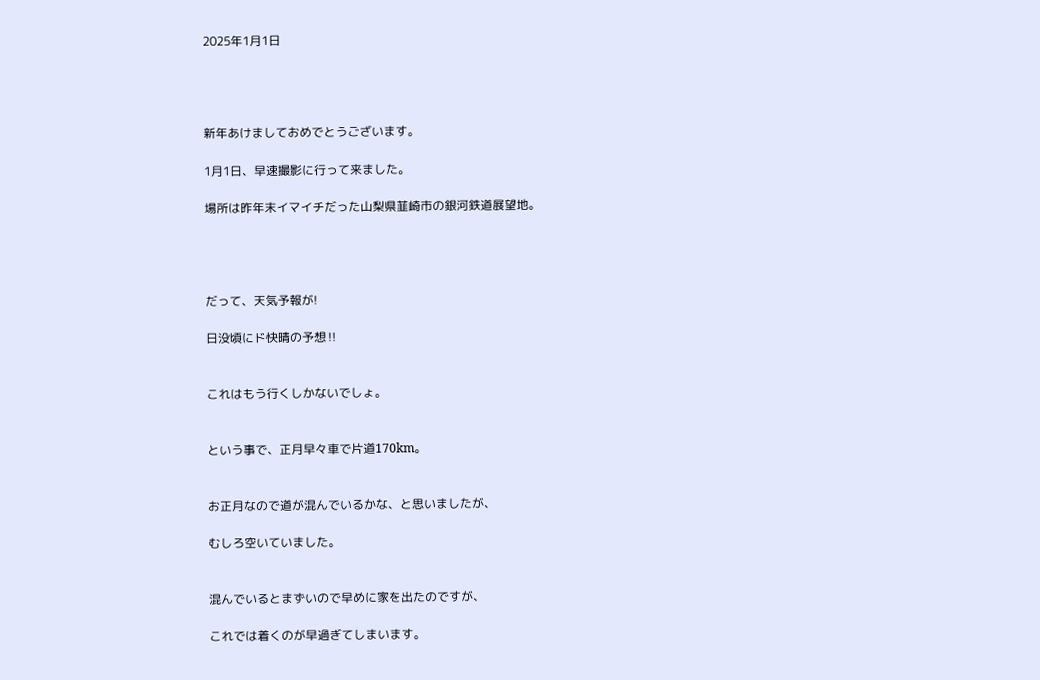2025年1月1日




新年あけましておめでとうございます。

1月1日、早速撮影に行って来ました。

場所は昨年末イマイチだった山梨県韮崎市の銀河鉄道展望地。




だって、天気予報が!

日没頃にド快晴の予想‼


これはもう行くしかないでしょ。


という事で、正月早々車で片道170km。


お正月なので道が混んでいるかな、と思いましたが、

むしろ空いていました。


混んでいるとまずいので早めに家を出たのですが、

これでは着くのが早過ぎてしまいます。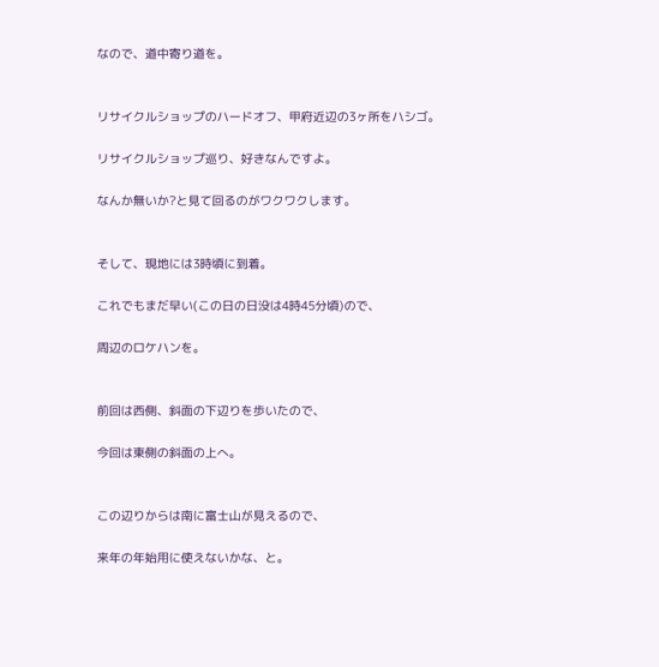なので、道中寄り道を。


リサイクルショップのハードオフ、甲府近辺の3ヶ所をハシゴ。

リサイクルショップ巡り、好きなんですよ。

なんか無いか?と見て回るのがワクワクします。


そして、現地には3時頃に到着。

これでもまだ早い(この日の日没は4時45分頃)ので、

周辺のロケハンを。


前回は西側、斜面の下辺りを歩いたので、

今回は東側の斜面の上へ。


この辺りからは南に富士山が見えるので、

来年の年始用に使えないかな、と。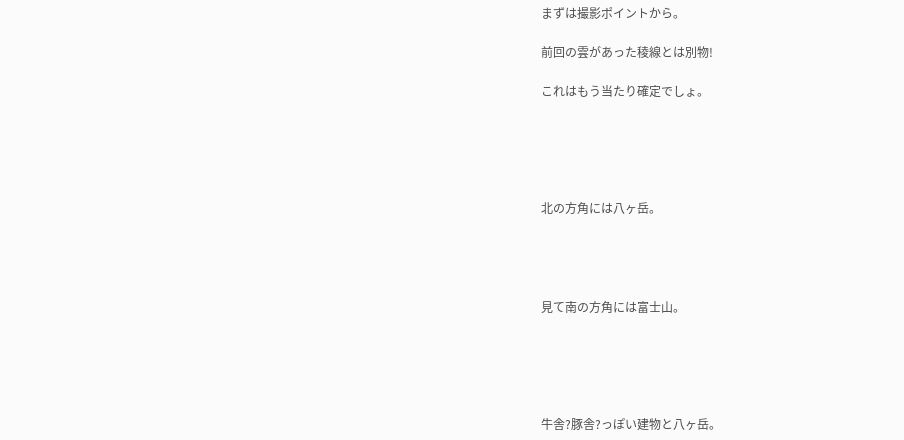まずは撮影ポイントから。

前回の雲があった稜線とは別物!

これはもう当たり確定でしょ。





北の方角には八ヶ岳。




見て南の方角には富士山。





牛舎?豚舎?っぽい建物と八ヶ岳。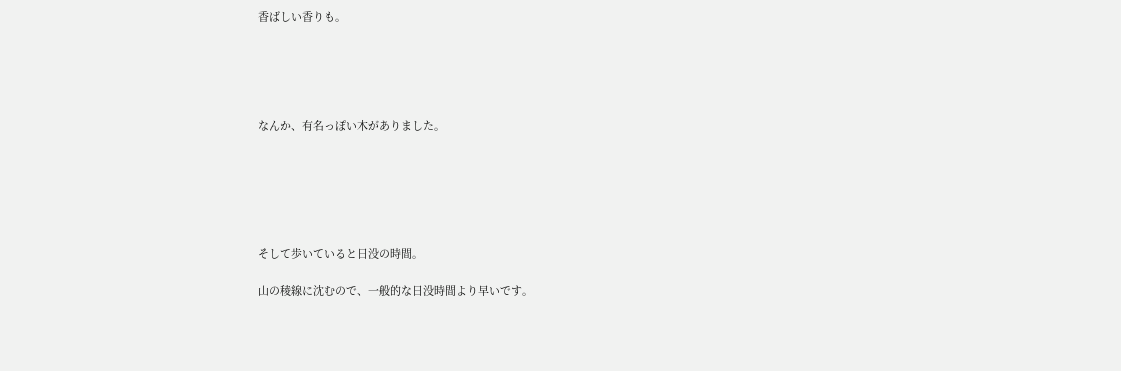香ばしい香りも。





なんか、有名っぽい木がありました。






そして歩いていると日没の時間。

山の稜線に沈むので、一般的な日没時間より早いです。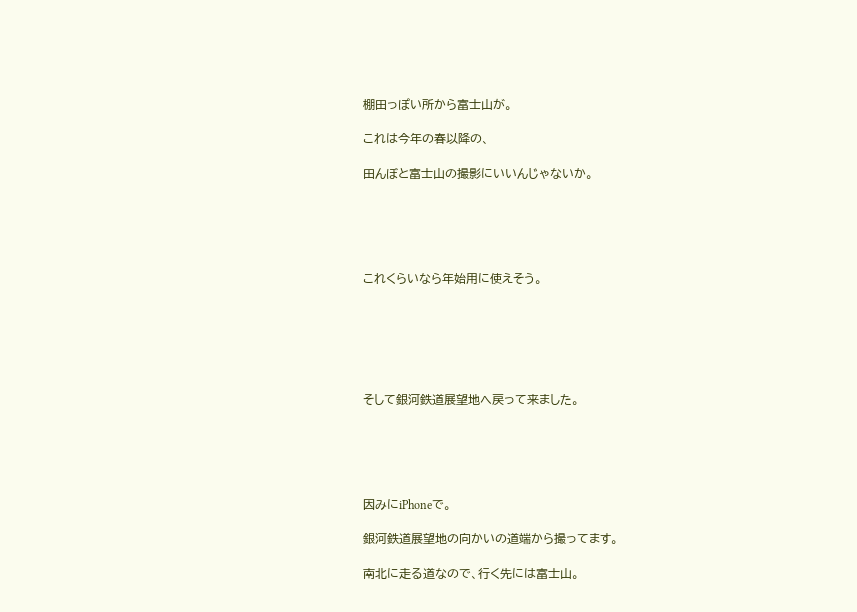棚田っぽい所から富士山が。

これは今年の春以降の、

田んぼと富士山の撮影にいいんじゃないか。





これくらいなら年始用に使えそう。






そして銀河鉄道展望地へ戻って来ました。





因みにiPhoneで。

銀河鉄道展望地の向かいの道端から撮ってます。

南北に走る道なので、行く先には富士山。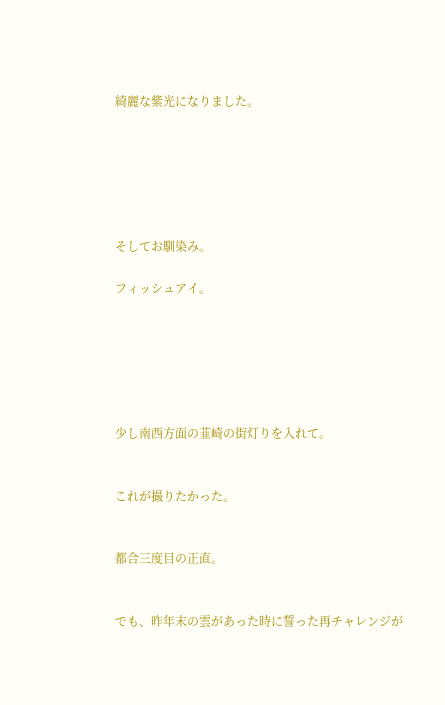綺麗な紫光になりました。






そしてお馴染み。

フィッシュアイ。






少し南西方面の韮崎の街灯りを入れて。


これが撮りたかった。


都合三度目の正直。


でも、昨年末の雲があった時に誓った再チャレンジが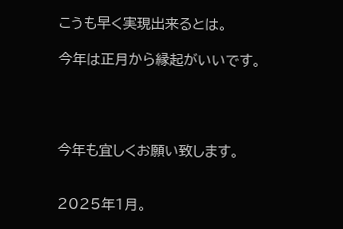こうも早く実現出来るとは。

今年は正月から縁起がいいです。




今年も宜しくお願い致します。


2025年1月。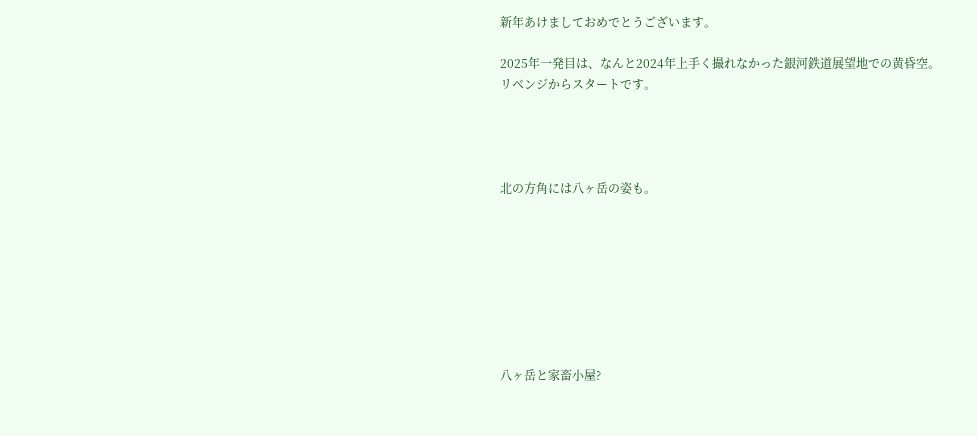新年あけましておめでとうございます。

2025年一発目は、なんと2024年上手く撮れなかった銀河鉄道展望地での黄昏空。
リベンジからスタートです。




北の方角には八ヶ岳の姿も。








八ヶ岳と家畜小屋?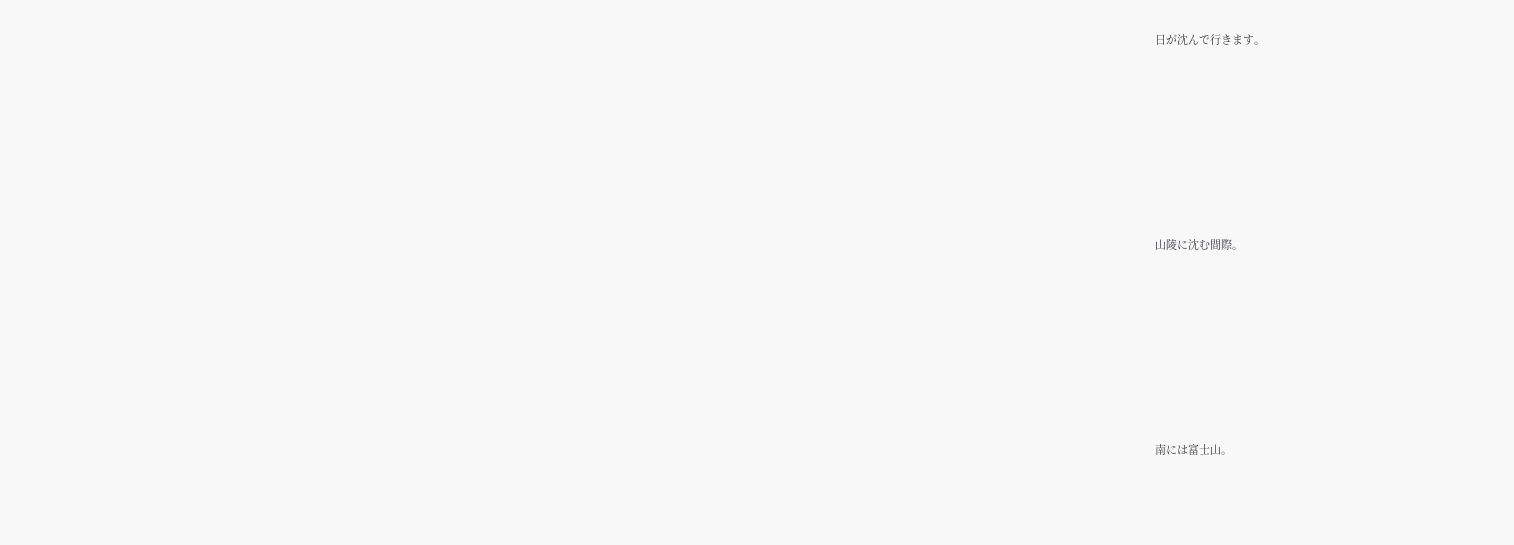日が沈んで行きます。









山陵に沈む間際。









南には富士山。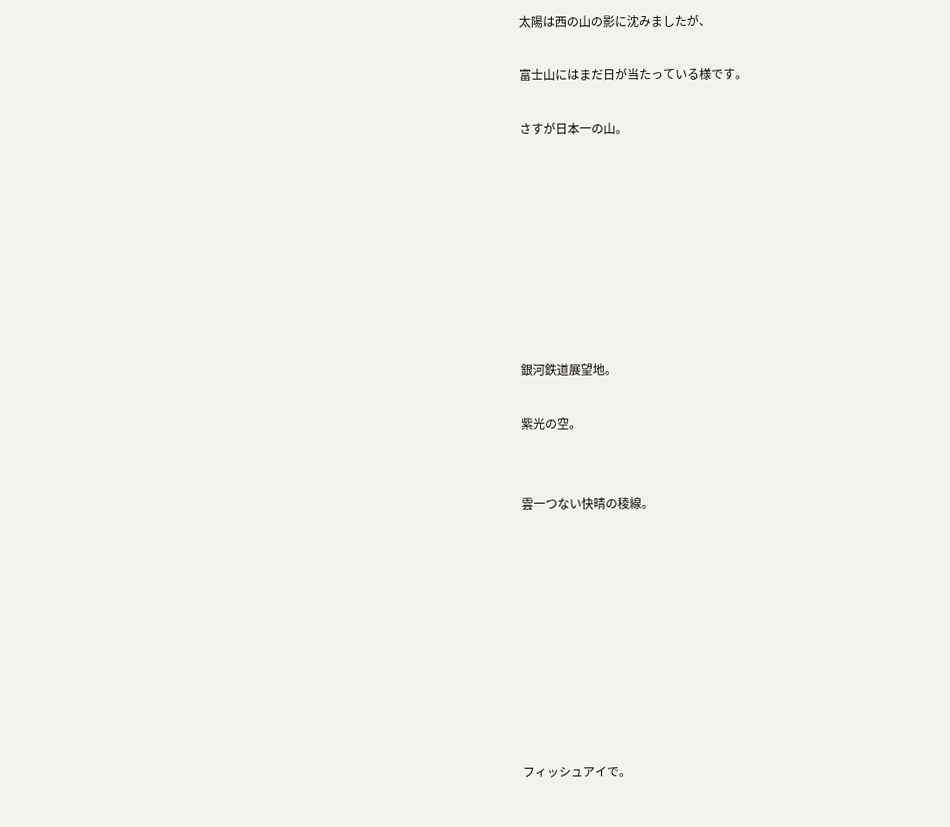太陽は西の山の影に沈みましたが、

富士山にはまだ日が当たっている様です。

さすが日本一の山。








銀河鉄道展望地。

紫光の空。


雲一つない快晴の稜線。









フィッシュアイで。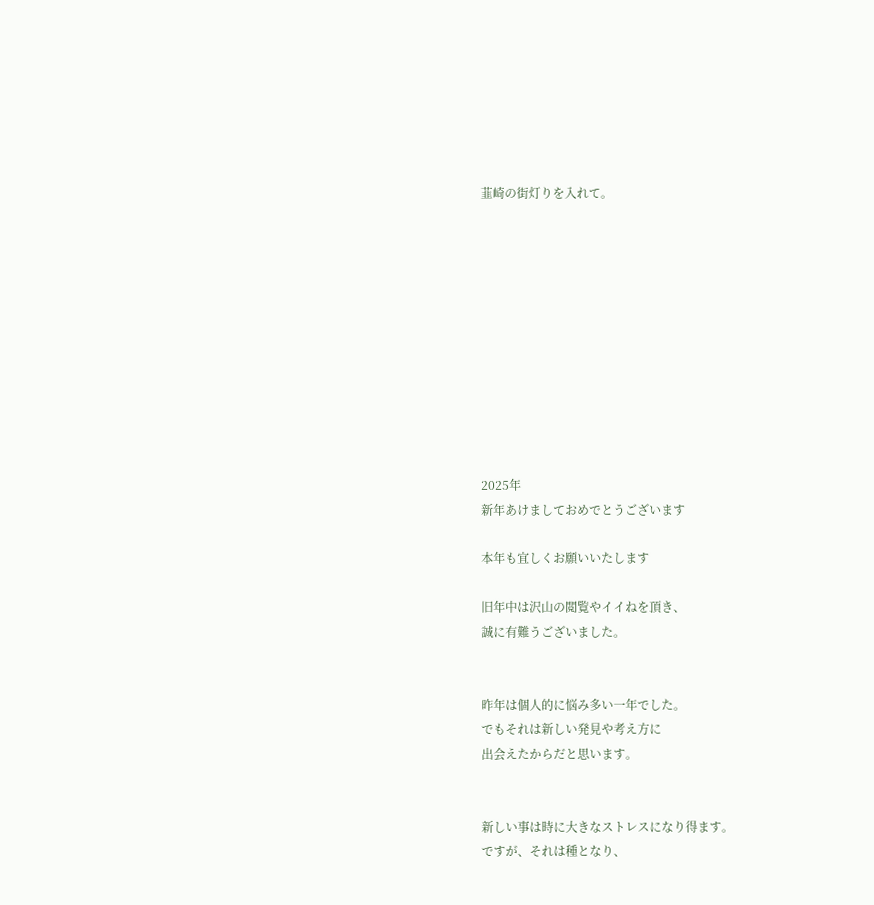韮崎の街灯りを入れて。











2025年
新年あけましておめでとうございます

本年も宜しくお願いいたします

旧年中は沢山の閲覧やイイねを頂き、
誠に有難うございました。


昨年は個人的に悩み多い一年でした。
でもそれは新しい発見や考え方に
出会えたからだと思います。


新しい事は時に大きなストレスになり得ます。
ですが、それは種となり、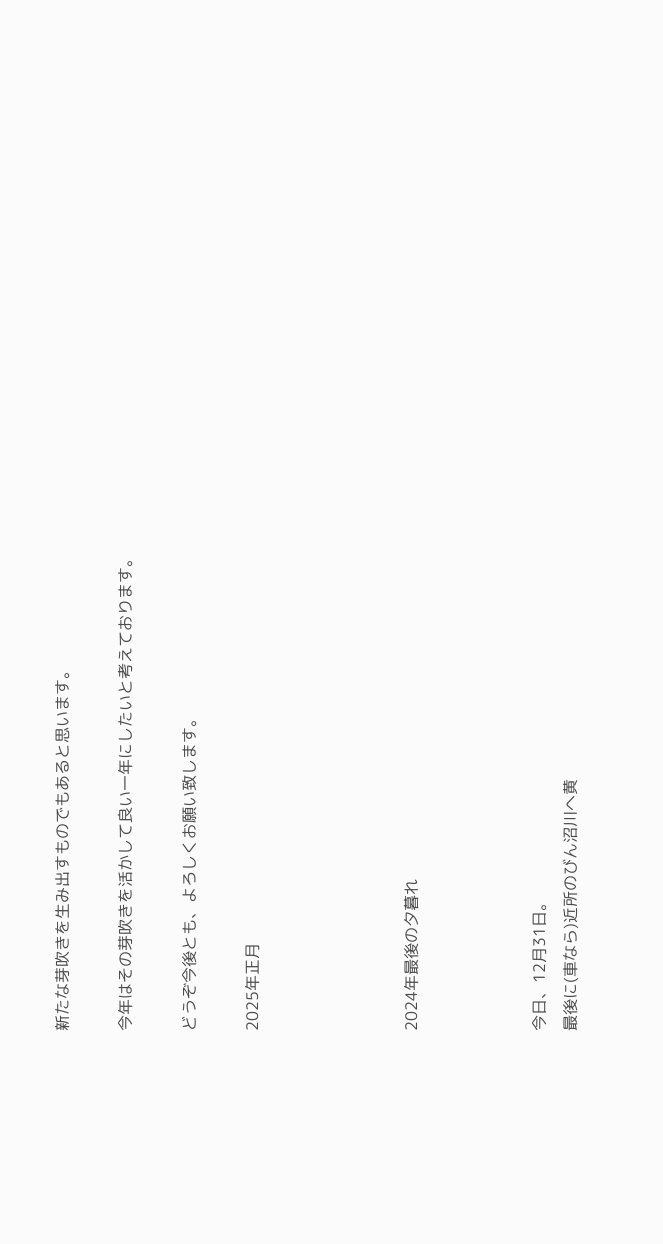新たな芽吹きを生み出すものでもあると思います。

今年はその芽吹きを活かして良い一年にしたいと考えております。

どうぞ今後とも、よろしくお願い致します。

2025年正月




2024年最後の夕暮れ



今日、12月31日。
最後に(車なら)近所のびん沼川へ黄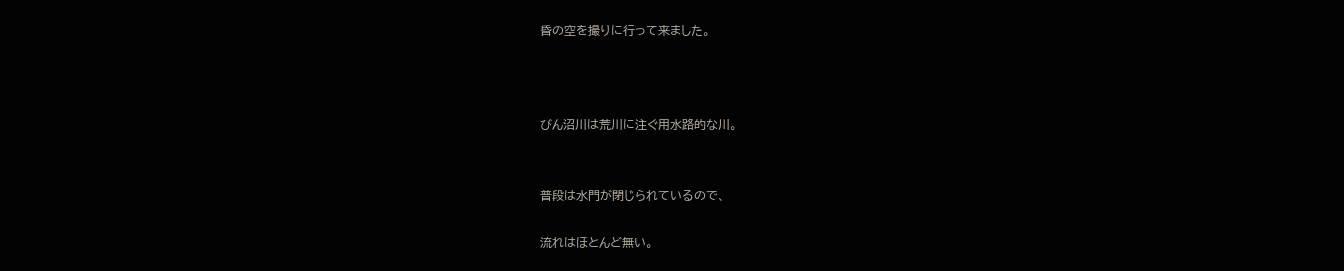昏の空を撮りに行って来ました。



びん沼川は荒川に注ぐ用水路的な川。


普段は水門が閉じられているので、

流れはほとんど無い。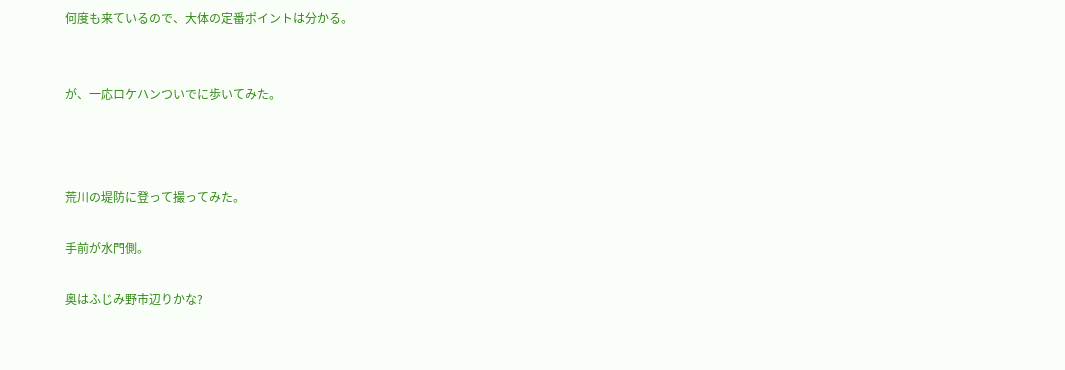何度も来ているので、大体の定番ポイントは分かる。


が、一応ロケハンついでに歩いてみた。



荒川の堤防に登って撮ってみた。

手前が水門側。

奥はふじみ野市辺りかな?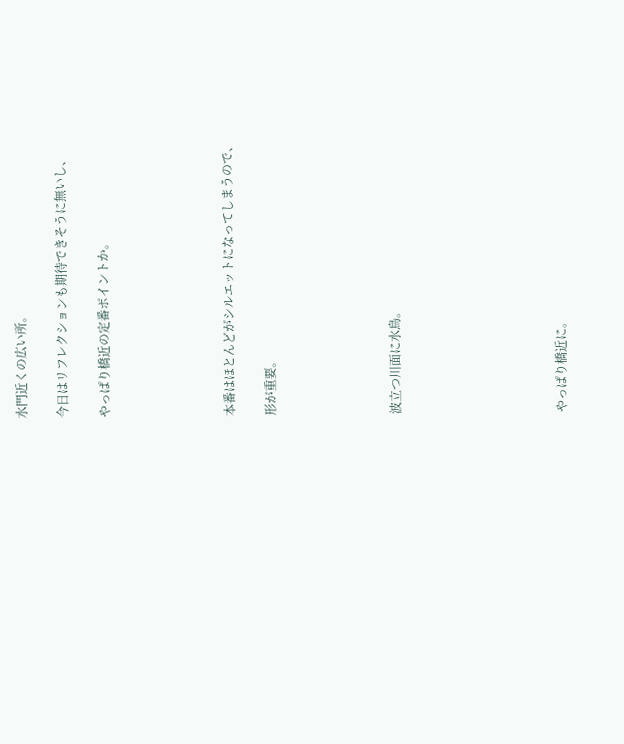水門近くの広い所。

今日はリフレクションも期待できそうに無いし、

やっぱり橋近の定番ポイントか。





本番はほとんどがシルエットになってしまうので、

形が重要。





波立つ川面に水鳥。







やっぱり橋近に。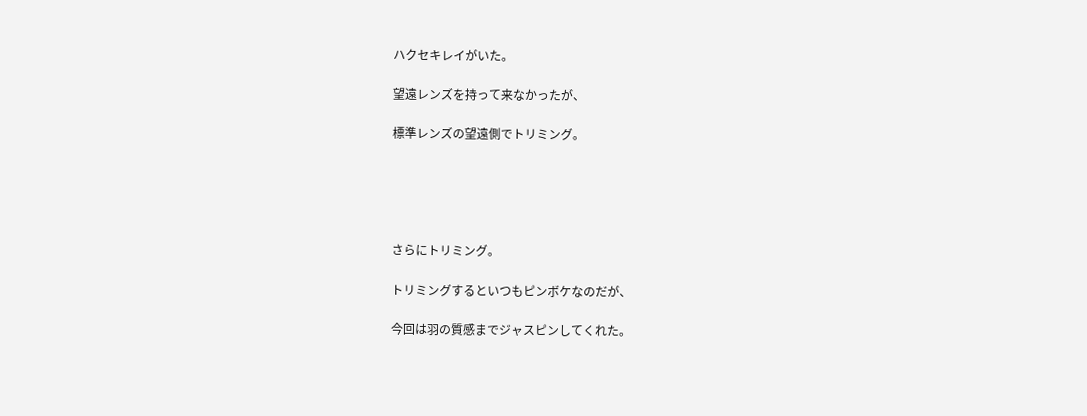ハクセキレイがいた。

望遠レンズを持って来なかったが、

標準レンズの望遠側でトリミング。





さらにトリミング。

トリミングするといつもピンボケなのだが、

今回は羽の質感までジャスピンしてくれた。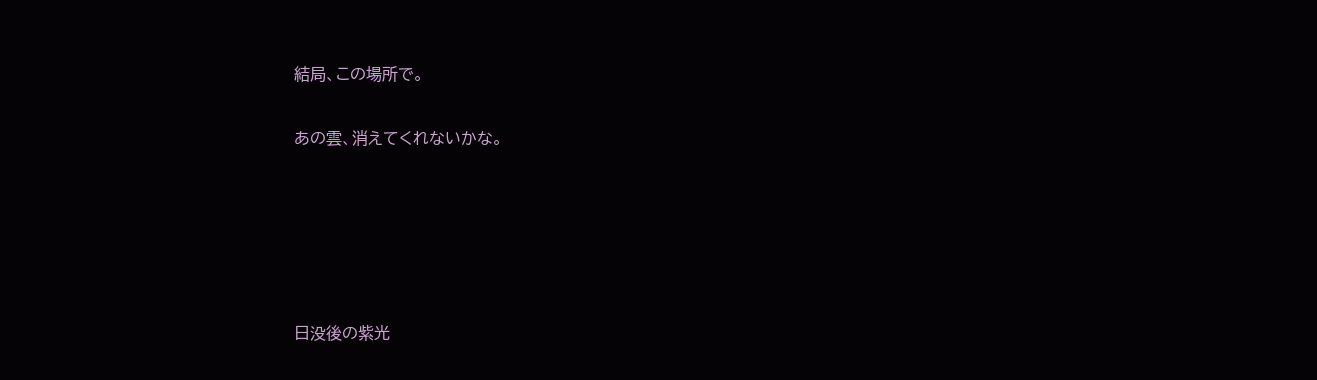結局、この場所で。

あの雲、消えてくれないかな。





日没後の紫光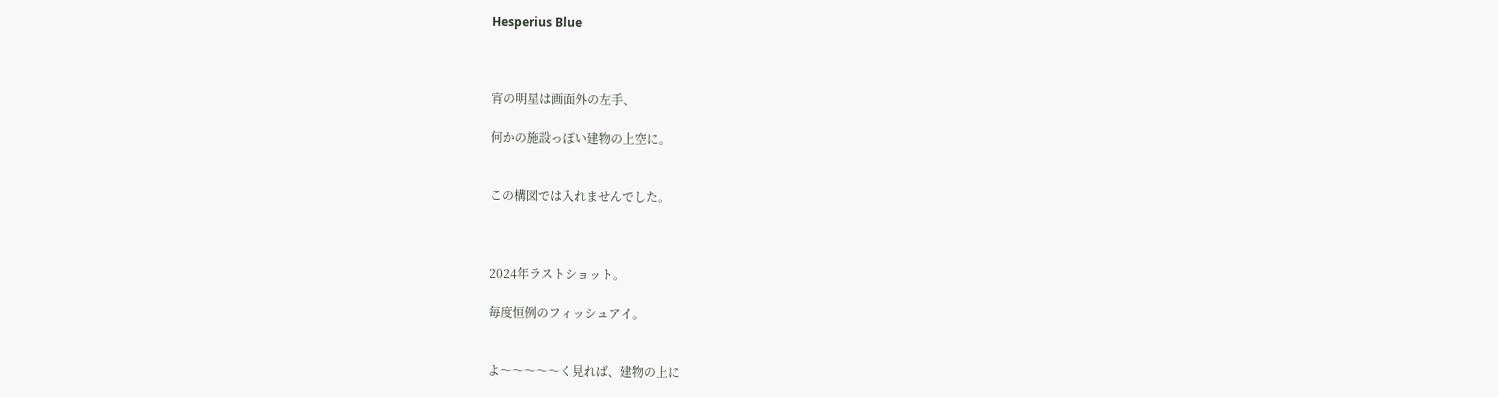Hesperius Blue



宵の明星は画面外の左手、

何かの施設っぽい建物の上空に。


この構図では入れませんでした。



2024年ラストショット。

毎度恒例のフィッシュアイ。


よ〜〜〜〜〜く見れば、建物の上に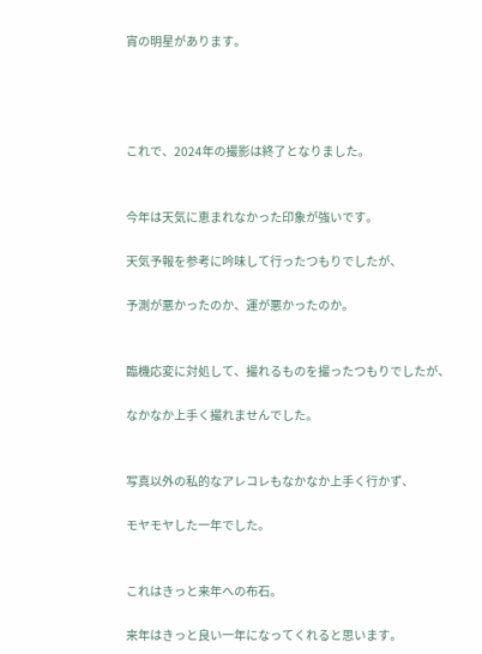宵の明星があります。




これで、2024年の撮影は終了となりました。


今年は天気に恵まれなかった印象が強いです。

天気予報を参考に吟味して行ったつもりでしたが、

予測が悪かったのか、運が悪かったのか。


臨機応変に対処して、撮れるものを撮ったつもりでしたが、

なかなか上手く撮れませんでした。


写真以外の私的なアレコレもなかなか上手く行かず、

モヤモヤした一年でした。


これはきっと来年への布石。

来年はきっと良い一年になってくれると思います。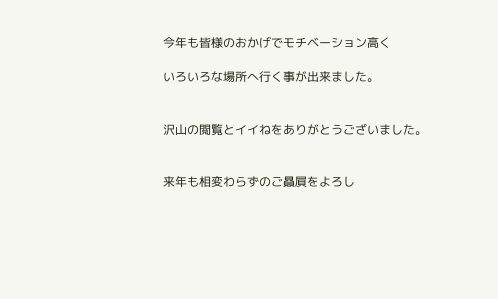今年も皆様のおかげでモチベーション高く

いろいろな場所へ行く事が出来ました。


沢山の閲覧とイイねをありがとうございました。


来年も相変わらずのご贔屓をよろし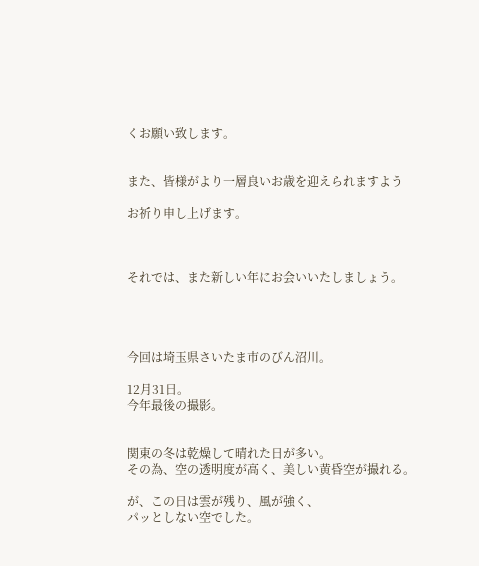くお願い致します。


また、皆様がより一層良いお歳を迎えられますよう

お祈り申し上げます。



それでは、また新しい年にお会いいたしましょう。




今回は埼玉県さいたま市のびん沼川。

12月31日。
今年最後の撮影。


関東の冬は乾燥して晴れた日が多い。
その為、空の透明度が高く、美しい黄昏空が撮れる。

が、この日は雲が残り、風が強く、
パッとしない空でした。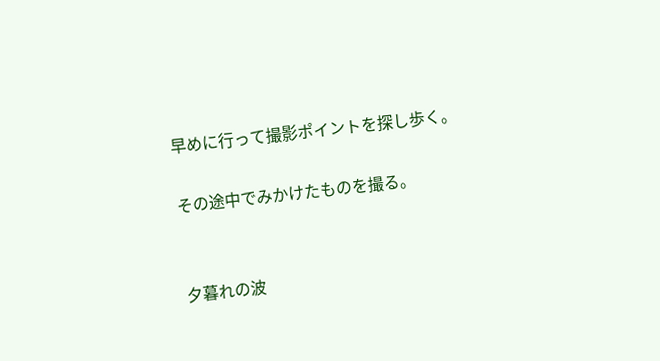早めに行って撮影ポイントを探し歩く。

その途中でみかけたものを撮る。


夕暮れの波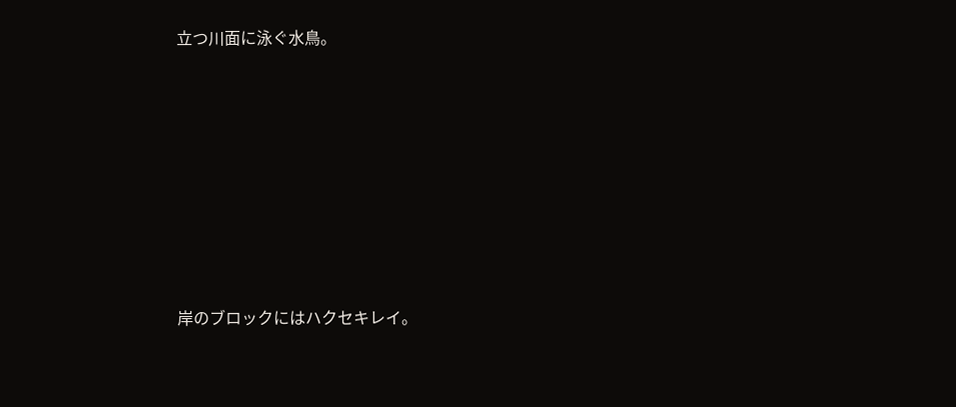立つ川面に泳ぐ水鳥。








岸のブロックにはハクセキレイ。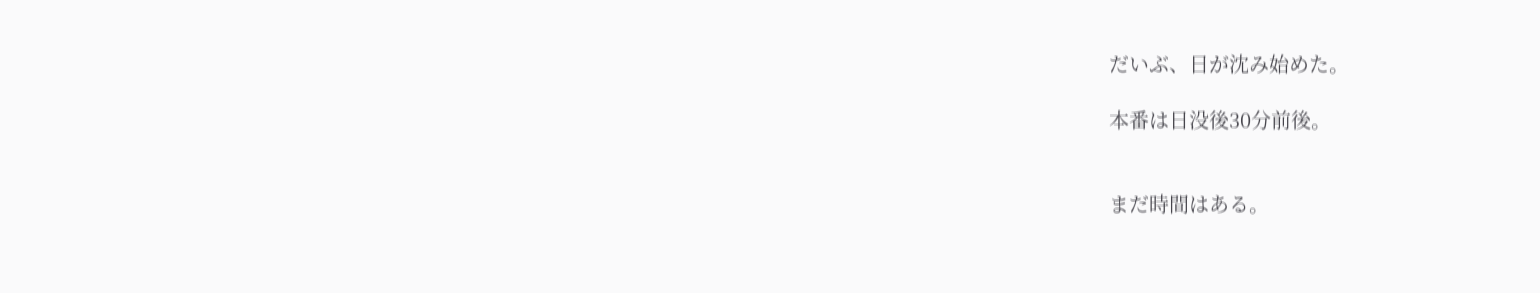だいぶ、日が沈み始めた。

本番は日没後30分前後。


まだ時間はある。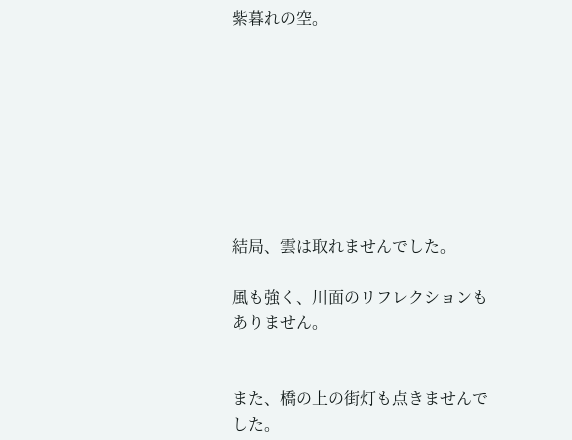紫暮れの空。








結局、雲は取れませんでした。

風も強く、川面のリフレクションもありません。


また、橋の上の街灯も点きませんでした。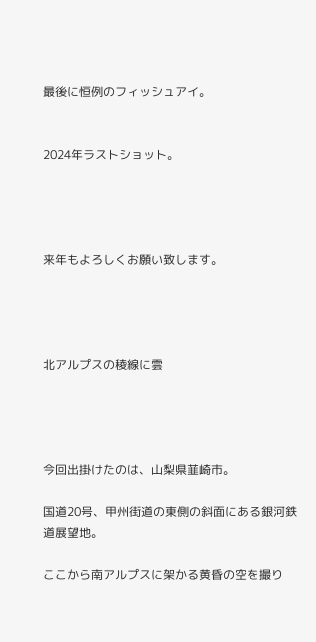最後に恒例のフィッシュアイ。


2024年ラストショット。




来年もよろしくお願い致します。




北アルプスの稜線に雲




今回出掛けたのは、山梨県韮崎市。

国道20号、甲州街道の東側の斜面にある銀河鉄道展望地。

ここから南アルプスに架かる黄昏の空を撮り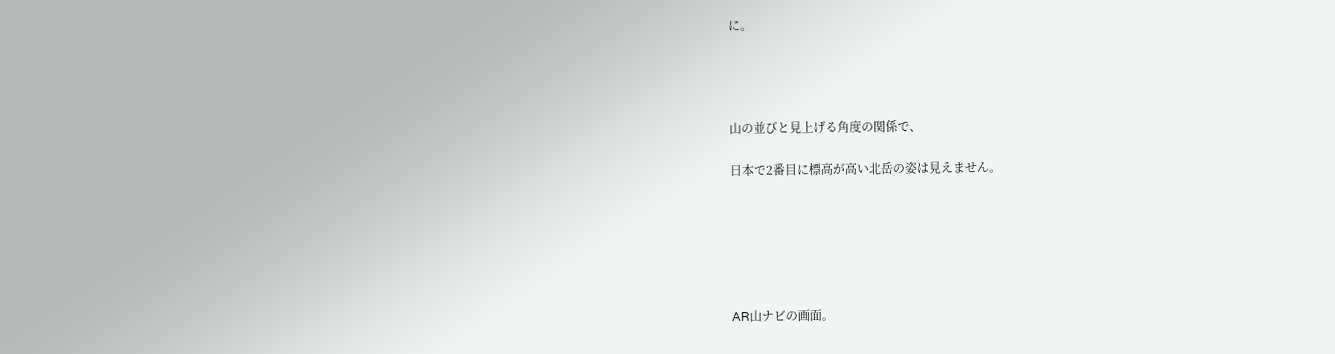に。




山の並びと見上げる角度の関係で、

日本で2番目に標高が高い北岳の姿は見えません。






AR山ナビの画面。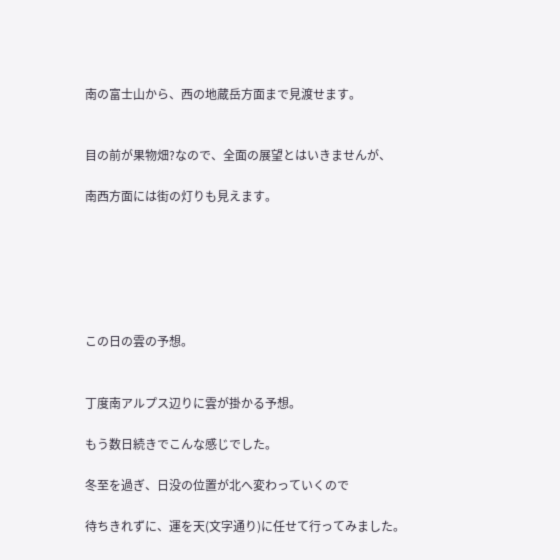南の富士山から、西の地蔵岳方面まで見渡せます。


目の前が果物畑?なので、全面の展望とはいきませんが、

南西方面には街の灯りも見えます。






この日の雲の予想。


丁度南アルプス辺りに雲が掛かる予想。

もう数日続きでこんな感じでした。

冬至を過ぎ、日没の位置が北へ変わっていくので

待ちきれずに、運を天(文字通り)に任せて行ってみました。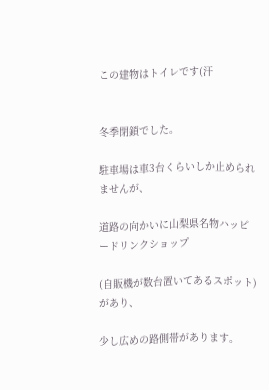この建物はトイレです(汗


冬季閉鎖でした。

駐車場は車3台くらいしか止められませんが、

道路の向かいに山梨県名物ハッピードリンクショップ

(自販機が数台置いてあるスポット)があり、

少し広めの路側帯があります。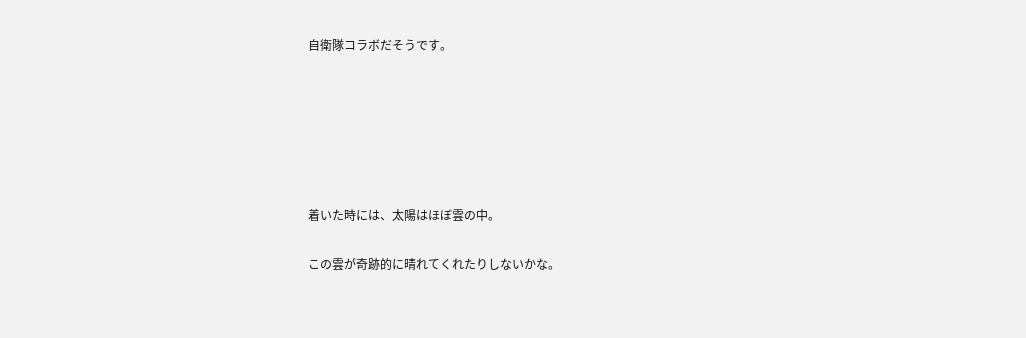自衛隊コラボだそうです。






着いた時には、太陽はほぼ雲の中。

この雲が奇跡的に晴れてくれたりしないかな。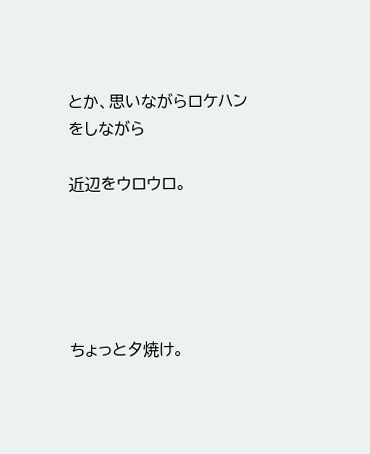とか、思いながらロケハンをしながら

近辺をウロウロ。





ちょっと夕焼け。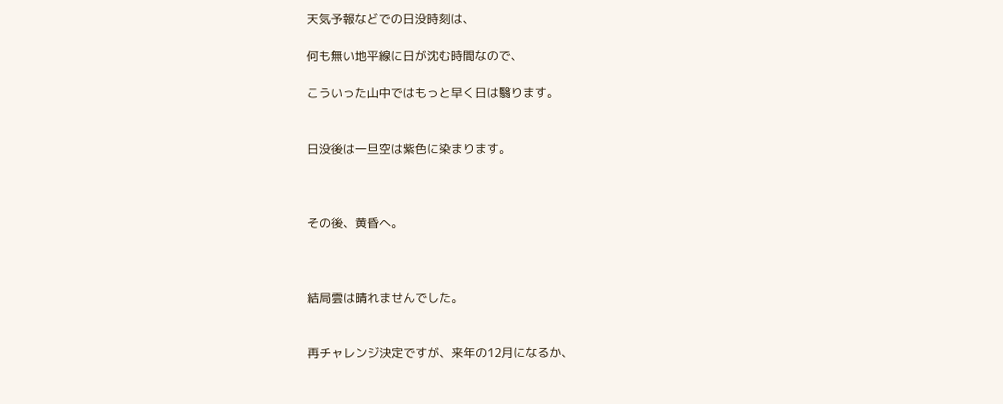天気予報などでの日没時刻は、

何も無い地平線に日が沈む時間なので、

こういった山中ではもっと早く日は翳ります。


日没後は一旦空は紫色に染まります。



その後、黄昏へ。



結局雲は晴れませんでした。


再チャレンジ決定ですが、来年の12月になるか、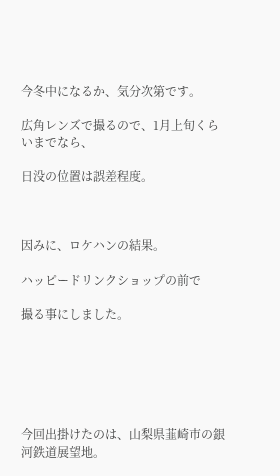今冬中になるか、気分次第です。

広角レンズで撮るので、1月上旬くらいまでなら、

日没の位置は誤差程度。



因みに、ロケハンの結果。

ハッピードリンクショップの前で

撮る事にしました。






今回出掛けたのは、山梨県韮崎市の銀河鉄道展望地。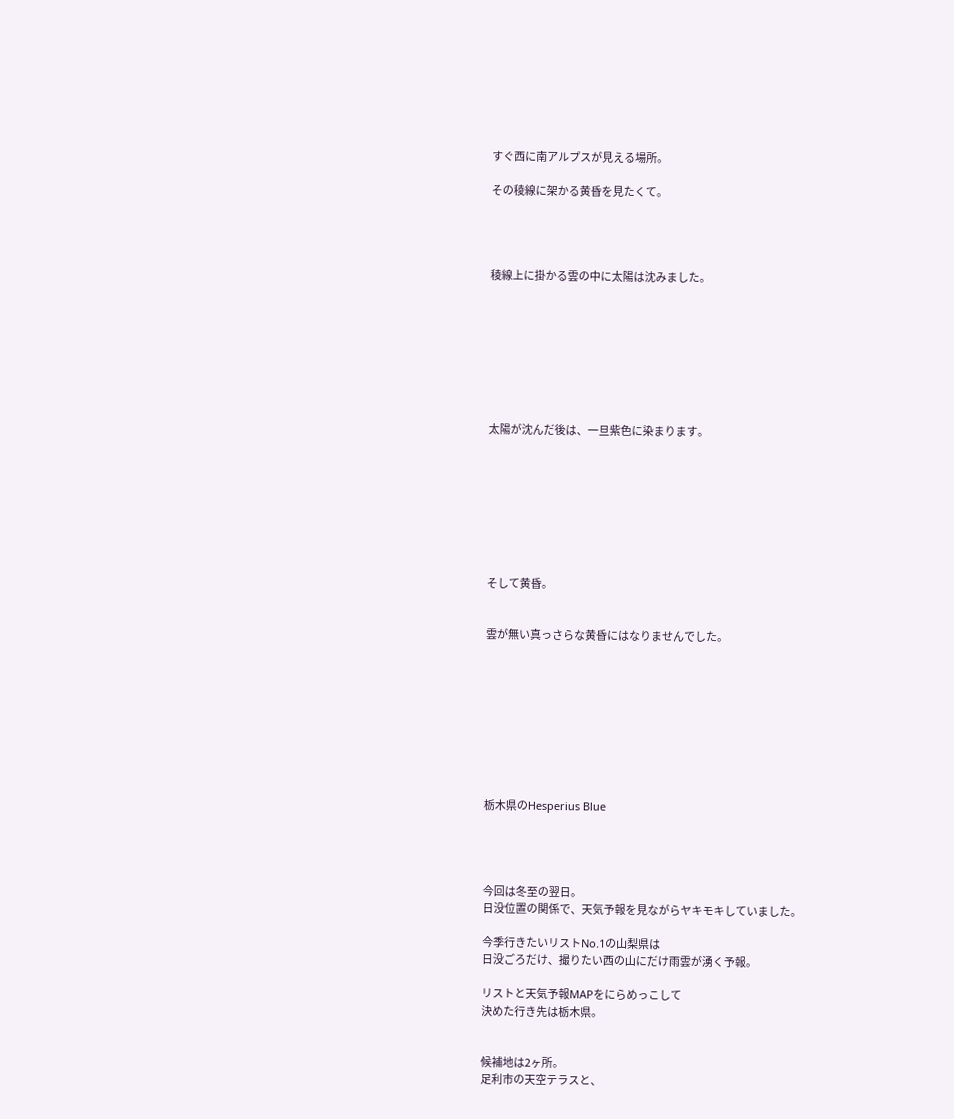すぐ西に南アルプスが見える場所。

その稜線に架かる黄昏を見たくて。




稜線上に掛かる雲の中に太陽は沈みました。








太陽が沈んだ後は、一旦紫色に染まります。








そして黄昏。


雲が無い真っさらな黄昏にはなりませんでした。









栃木県のHesperius Blue




今回は冬至の翌日。
日没位置の関係で、天気予報を見ながらヤキモキしていました。

今季行きたいリストNo.1の山梨県は
日没ごろだけ、撮りたい西の山にだけ雨雲が湧く予報。

リストと天気予報MAPをにらめっこして
決めた行き先は栃木県。


候補地は2ヶ所。
足利市の天空テラスと、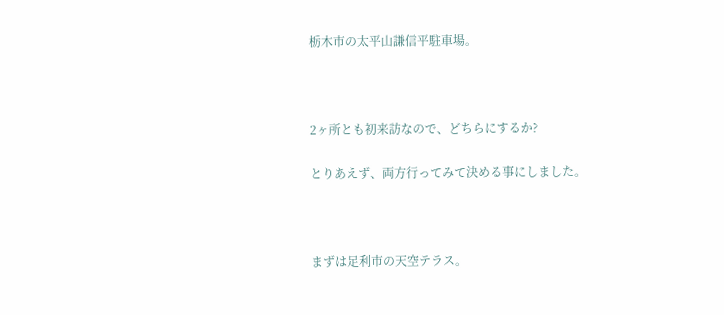栃木市の太平山謙信平駐車場。



2ヶ所とも初来訪なので、どちらにするか?

とりあえず、両方行ってみて決める事にしました。



まずは足利市の天空テラス。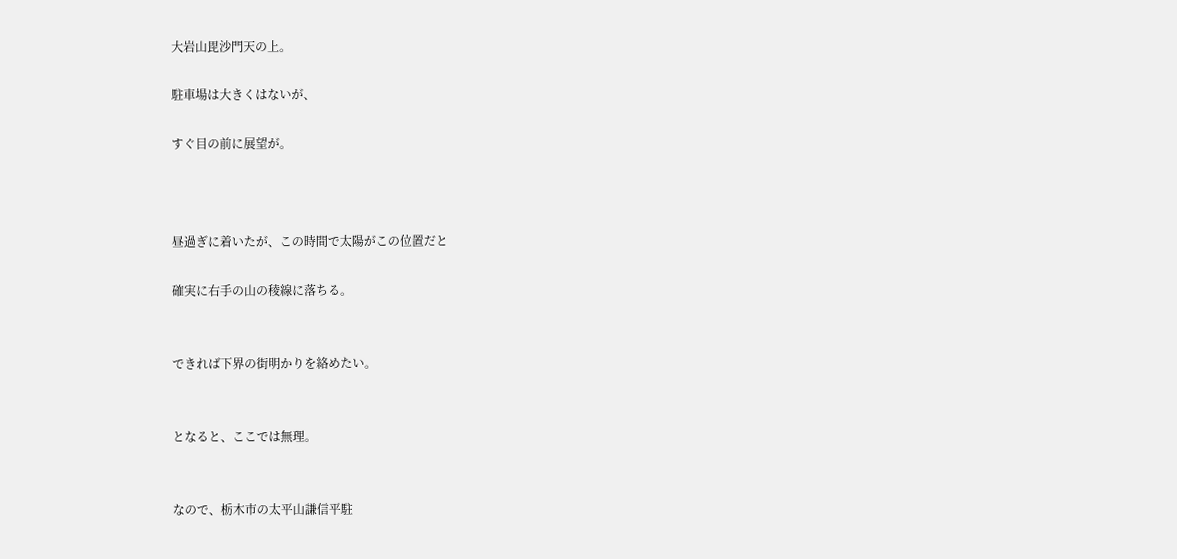大岩山毘沙門天の上。

駐車場は大きくはないが、

すぐ目の前に展望が。



昼過ぎに着いたが、この時間で太陽がこの位置だと

確実に右手の山の稜線に落ちる。


できれば下界の街明かりを絡めたい。


となると、ここでは無理。


なので、栃木市の太平山謙信平駐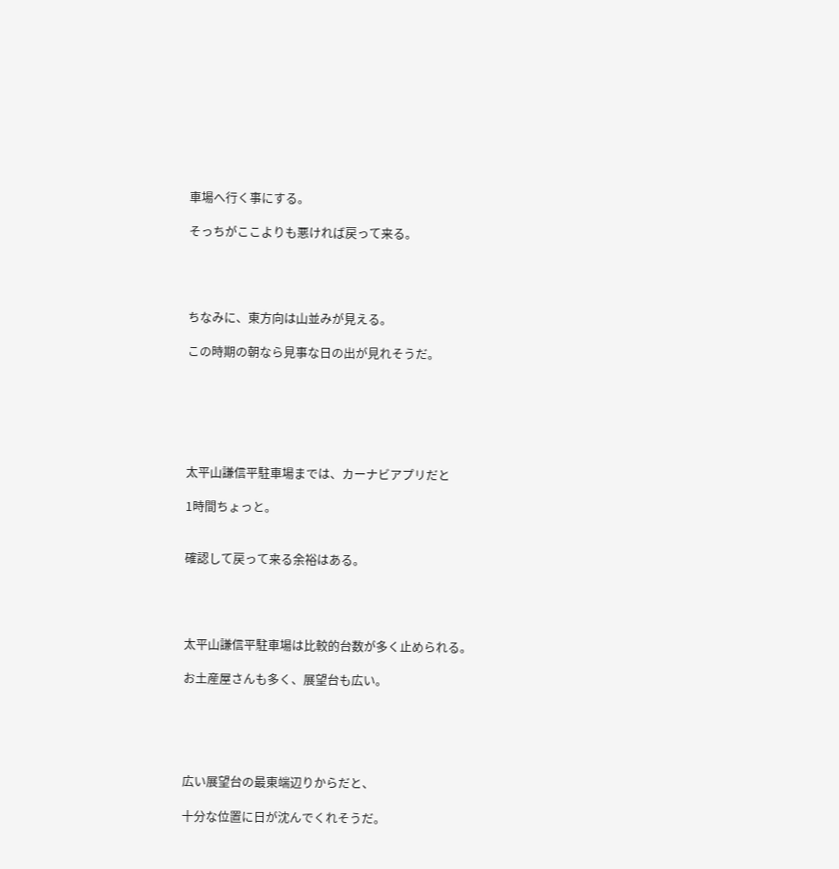車場へ行く事にする。

そっちがここよりも悪ければ戻って来る。




ちなみに、東方向は山並みが見える。

この時期の朝なら見事な日の出が見れそうだ。






太平山謙信平駐車場までは、カーナビアプリだと

1時間ちょっと。


確認して戻って来る余裕はある。




太平山謙信平駐車場は比較的台数が多く止められる。

お土産屋さんも多く、展望台も広い。





広い展望台の最東端辺りからだと、

十分な位置に日が沈んでくれそうだ。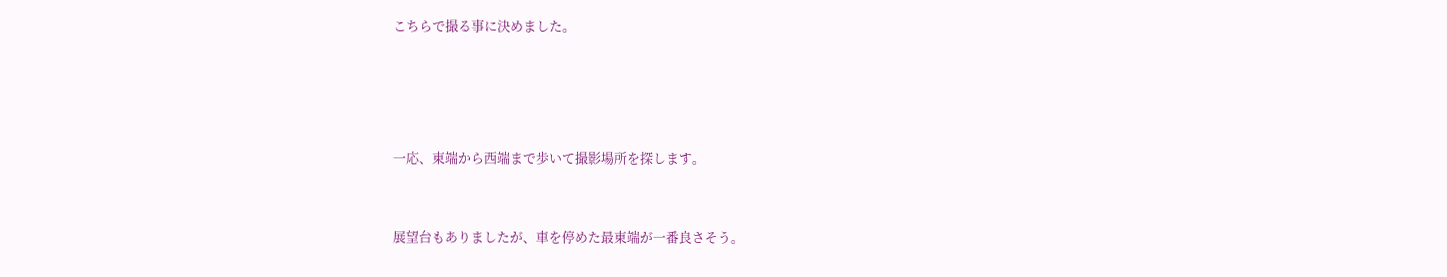こちらで撮る事に決めました。




一応、東端から西端まで歩いて撮影場所を探します。


展望台もありましたが、車を停めた最東端が一番良さそう。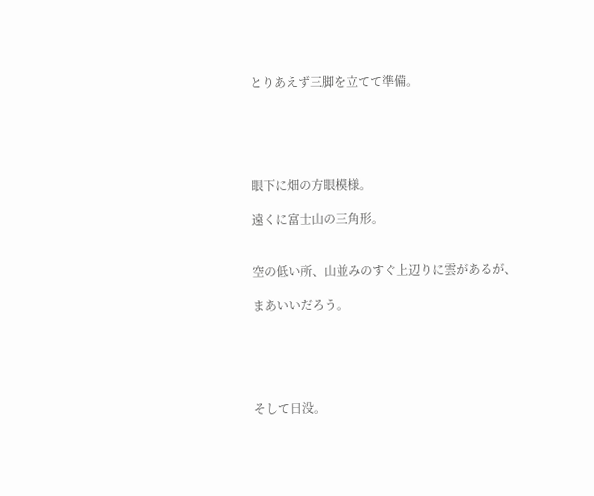とりあえず三脚を立てて準備。





眼下に畑の方眼模様。

遠くに富士山の三角形。


空の低い所、山並みのすぐ上辺りに雲があるが、

まあいいだろう。





そして日没。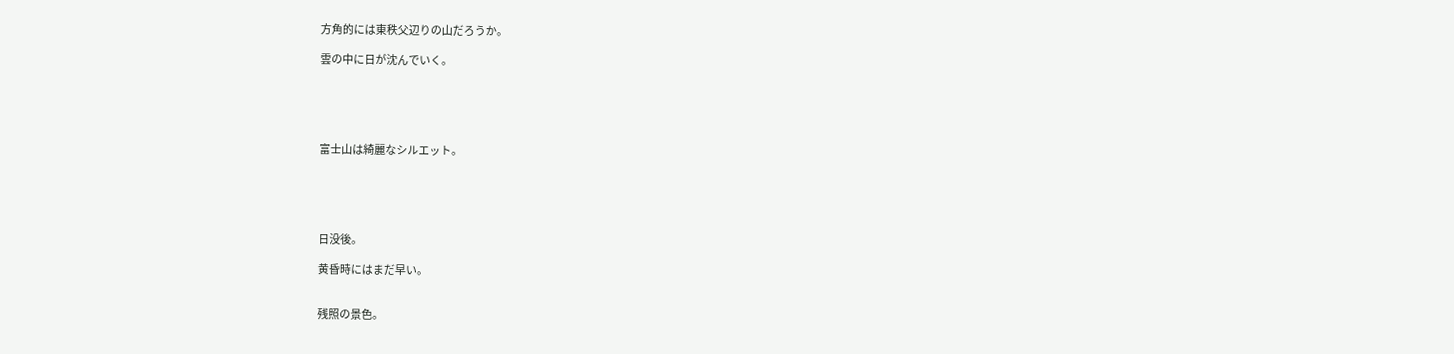方角的には東秩父辺りの山だろうか。

雲の中に日が沈んでいく。





富士山は綺麗なシルエット。





日没後。

黄昏時にはまだ早い。


残照の景色。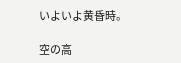いよいよ黄昏時。

空の高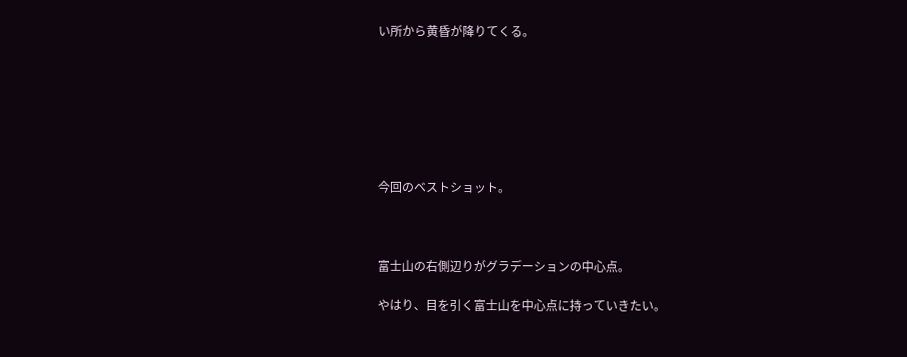い所から黄昏が降りてくる。







今回のベストショット。



富士山の右側辺りがグラデーションの中心点。

やはり、目を引く富士山を中心点に持っていきたい。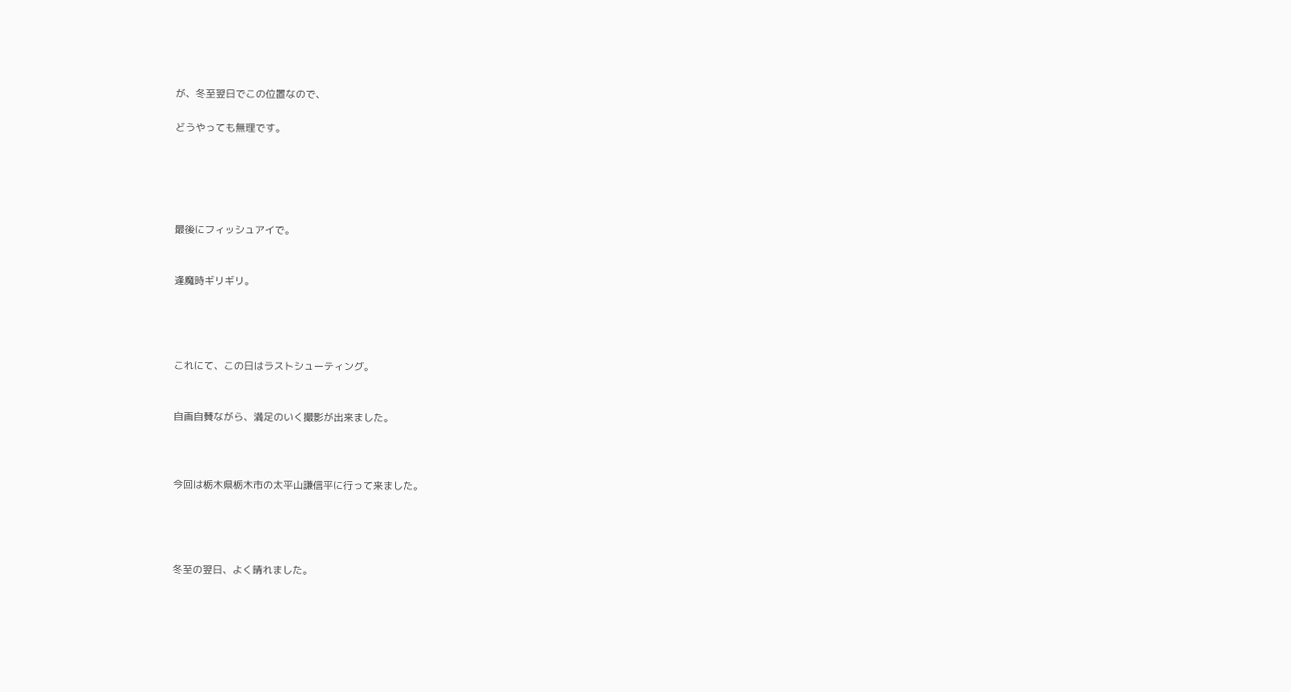が、冬至翌日でこの位置なので、

どうやっても無理です。





最後にフィッシュアイで。


逢魔時ギリギリ。




これにて、この日はラストシューティング。


自画自賛ながら、満足のいく撮影が出来ました。



今回は栃木県栃木市の太平山謙信平に行って来ました。




冬至の翌日、よく晴れました。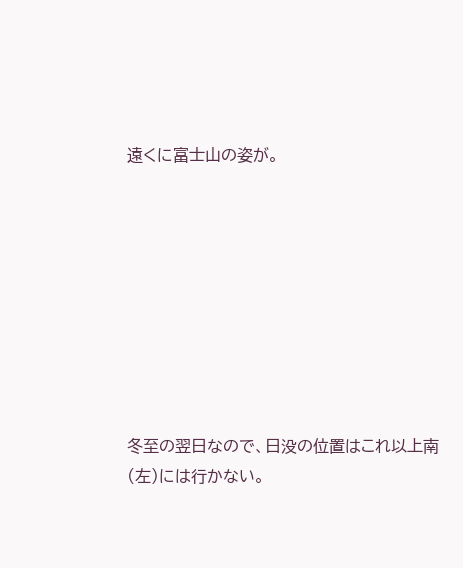遠くに富士山の姿が。









冬至の翌日なので、日没の位置はこれ以上南(左)には行かない。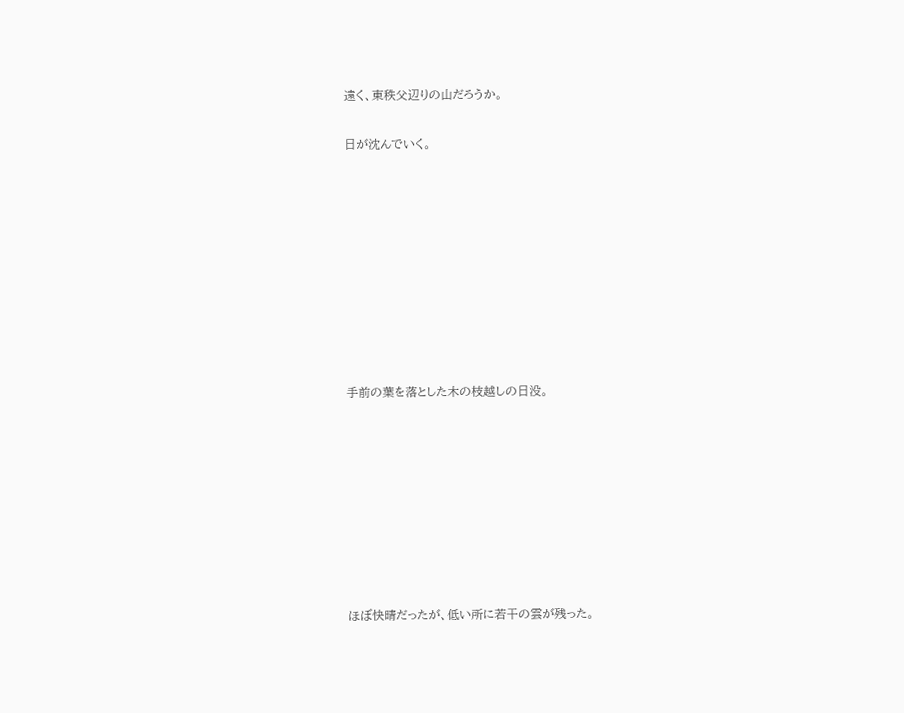遠く、東秩父辺りの山だろうか。

日が沈んでいく。









手前の葉を落とした木の枝越しの日没。








ほぼ快晴だったが、低い所に若干の雲が残った。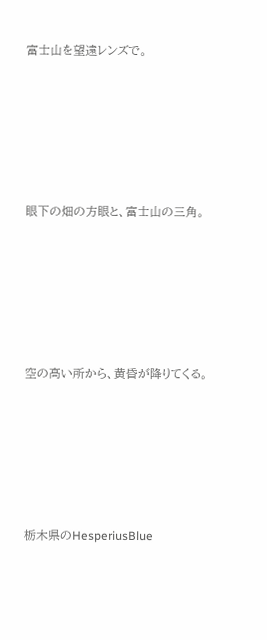富士山を望遠レンズで。









眼下の畑の方眼と、富士山の三角。









空の高い所から、黄昏が降りてくる。









栃木県のHesperiusBlue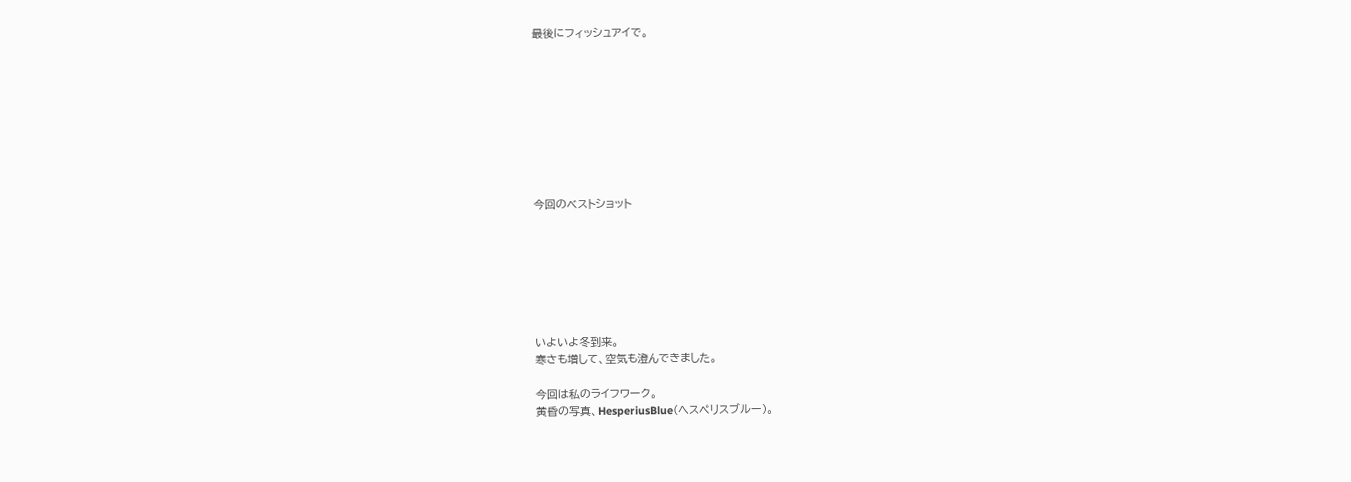最後にフィッシュアイで。









今回のベストショット







いよいよ冬到来。
寒さも増して、空気も澄んできました。

今回は私のライフワーク。
黄昏の写真、HesperiusBlue(へスペリスブルー)。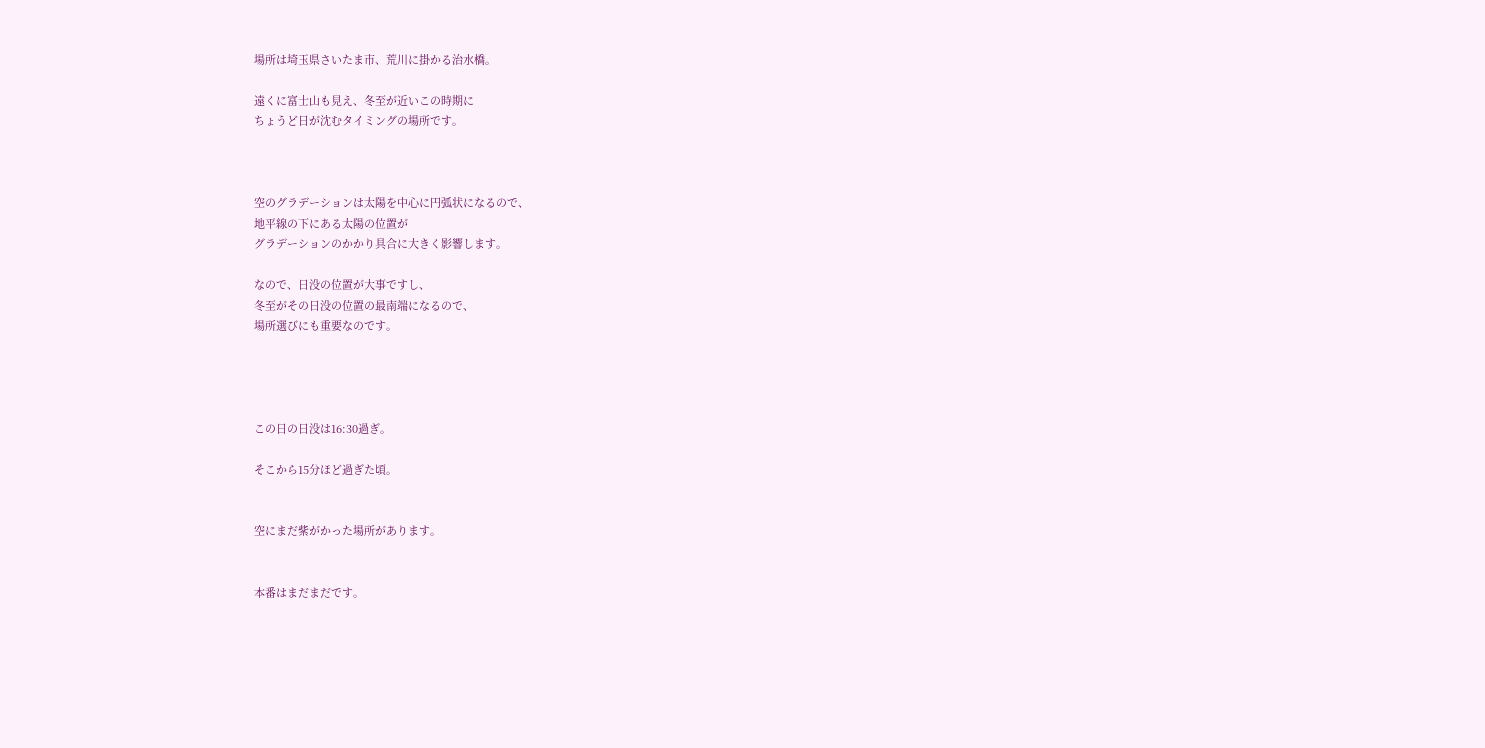場所は埼玉県さいたま市、荒川に掛かる治水橋。

遠くに富士山も見え、冬至が近いこの時期に
ちょうど日が沈むタイミングの場所です。



空のグラデーションは太陽を中心に円弧状になるので、
地平線の下にある太陽の位置が
グラデーションのかかり具合に大きく影響します。

なので、日没の位置が大事ですし、
冬至がその日没の位置の最南端になるので、
場所選びにも重要なのです。




この日の日没は16:30過ぎ。

そこから15分ほど過ぎた頃。


空にまだ紫がかった場所があります。


本番はまだまだです。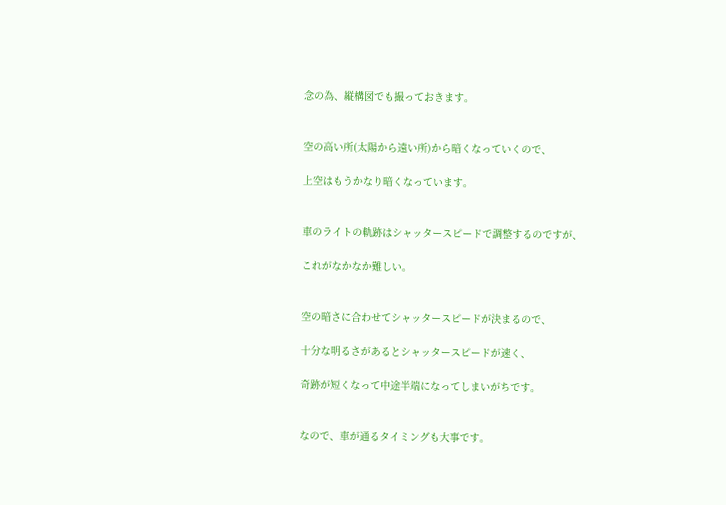念の為、縦構図でも撮っておきます。


空の高い所(太陽から遠い所)から暗くなっていくので、

上空はもうかなり暗くなっています。


車のライトの軌跡はシャッタースピードで調整するのですが、

これがなかなか難しい。


空の暗さに合わせてシャッタースピードが決まるので、

十分な明るさがあるとシャッタースピードが速く、

奇跡が短くなって中途半端になってしまいがちです。


なので、車が通るタイミングも大事です。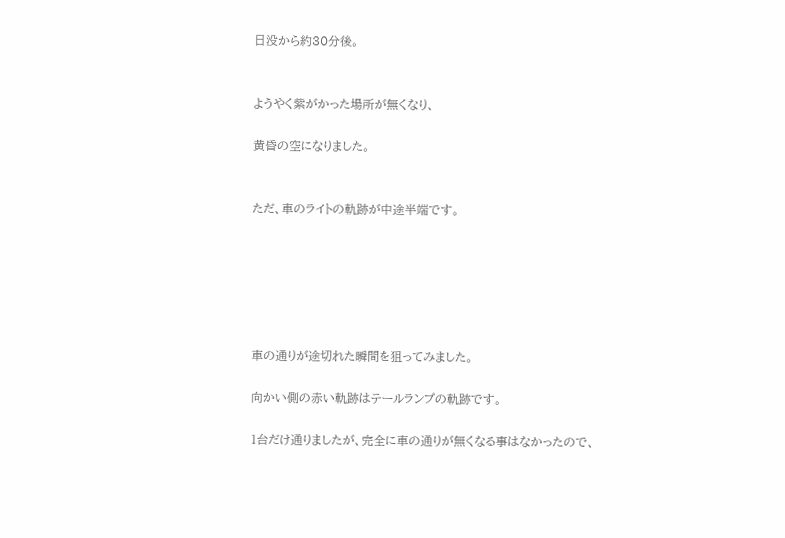日没から約30分後。


ようやく紫がかった場所が無くなり、

黄昏の空になりました。


ただ、車のライトの軌跡が中途半端です。






車の通りが途切れた瞬間を狙ってみました。

向かい側の赤い軌跡はテールランプの軌跡です。

1台だけ通りましたが、完全に車の通りが無くなる事はなかったので、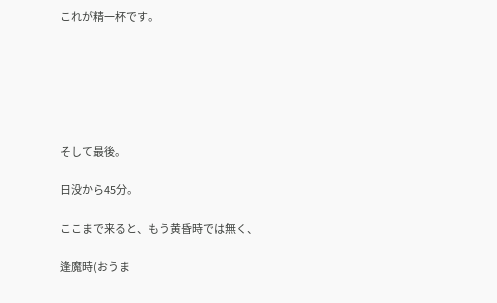これが精一杯です。






そして最後。

日没から45分。

ここまで来ると、もう黄昏時では無く、

逢魔時(おうま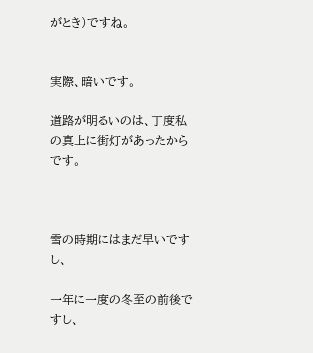がとき)ですね。


実際、暗いです。

道路が明るいのは、丁度私の真上に街灯があったからです。



雪の時期にはまだ早いですし、

一年に一度の冬至の前後ですし、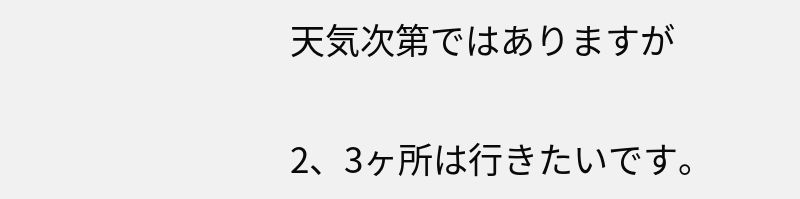天気次第ではありますが

2、3ヶ所は行きたいです。